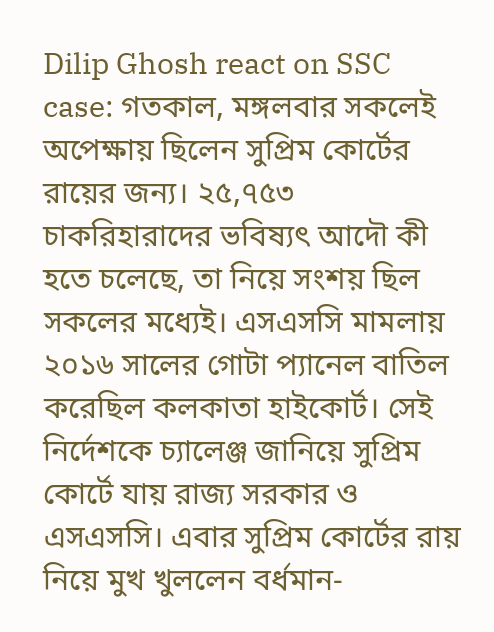Dilip Ghosh react on SSC case: গতকাল, মঙ্গলবার সকলেই অপেক্ষায় ছিলেন সুপ্রিম কোর্টের রায়ের জন্য। ২৫,৭৫৩ চাকরিহারাদের ভবিষ্যৎ আদৌ কী হতে চলেছে, তা নিয়ে সংশয় ছিল সকলের মধ্যেই। এসএসসি মামলায় ২০১৬ সালের গোটা প্যানেল বাতিল করেছিল কলকাতা হাইকোর্ট। সেই নির্দেশকে চ্যালেঞ্জ জানিয়ে সুপ্রিম কোর্টে যায় রাজ্য সরকার ও এসএসসি। এবার সুপ্রিম কোর্টের রায় নিয়ে মুখ খুললেন বর্ধমান-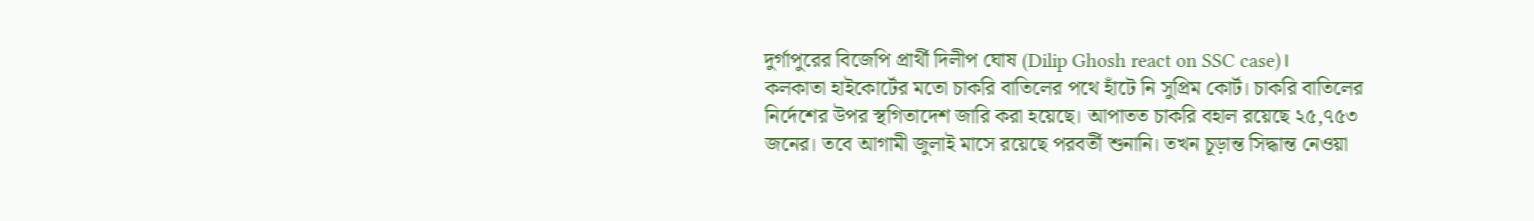দুর্গাপুরের বিজেপি প্রার্থী দিলীপ ঘোষ (Dilip Ghosh react on SSC case)।
কলকাতা হাইকোর্টের মতো চাকরি বাতিলের পথে হাঁটে নি সুপ্রিম কোর্ট। চাকরি বাতিলের নির্দেশের উপর স্থগিতাদেশ জারি করা হয়েছে। আপাতত চাকরি বহাল রয়েছে ২৫,৭৫৩ জনের। তবে আগামী জুলাই মাসে রয়েছে পরবর্তী শুনানি। তখন চূড়ান্ত সিদ্ধান্ত নেওয়া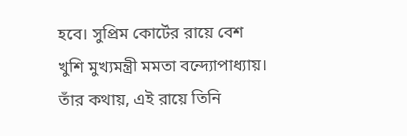হবে। সুপ্রিম কোর্টের রায়ে বেশ খুশি মুখ্যমন্ত্রী মমতা বন্দ্যোপাধ্যায়। তাঁর কথায়, এই রায়ে তিনি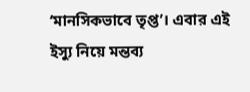‘মানসিকভাবে তৃপ্ত’। এবার এই ইস্যু নিয়ে মন্তব্য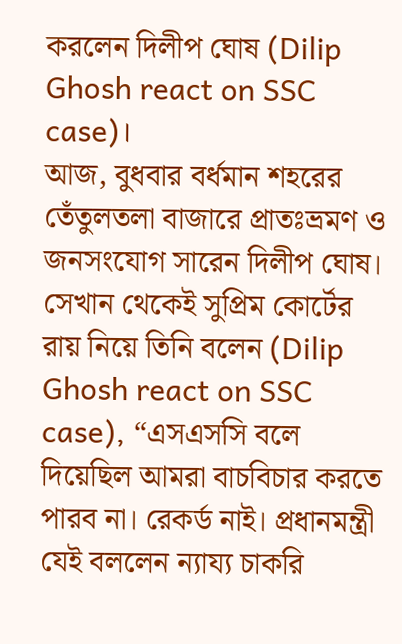করলেন দিলীপ ঘোষ (Dilip Ghosh react on SSC case)।
আজ, বুধবার বর্ধমান শহরের তেঁতুলতলা বাজারে প্রাতঃভ্রমণ ও জনসংযোগ সারেন দিলীপ ঘোষ। সেখান থেকেই সুপ্রিম কোর্টের রায় নিয়ে তিনি বলেন (Dilip Ghosh react on SSC case), “এসএসসি বলে দিয়েছিল আমরা বাচবিচার করতে পারব না। রেকর্ড নাই। প্রধানমন্ত্রী যেই বললেন ন্যায্য চাকরি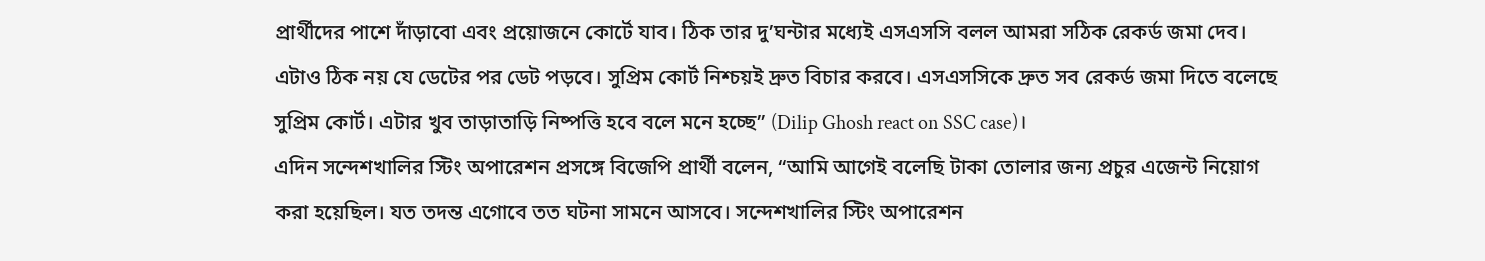প্রার্থীদের পাশে দাঁড়াবো এবং প্রয়োজনে কোর্টে যাব। ঠিক তার দু’ঘন্টার মধ্যেই এসএসসি বলল আমরা সঠিক রেকর্ড জমা দেব। এটাও ঠিক নয় যে ডেটের পর ডেট পড়বে। সুপ্রিম কোর্ট নিশ্চয়ই দ্রুত বিচার করবে। এসএসসিকে দ্রুত সব রেকর্ড জমা দিতে বলেছে সুপ্রিম কোর্ট। এটার খুব তাড়াতাড়ি নিষ্পত্তি হবে বলে মনে হচ্ছে” (Dilip Ghosh react on SSC case)।
এদিন সন্দেশখালির স্টিং অপারেশন প্রসঙ্গে বিজেপি প্রার্থী বলেন, “আমি আগেই বলেছি টাকা তোলার জন্য প্রচুর এজেন্ট নিয়োগ করা হয়েছিল। যত তদন্ত এগোবে তত ঘটনা সামনে আসবে। সন্দেশখালির স্টিং অপারেশন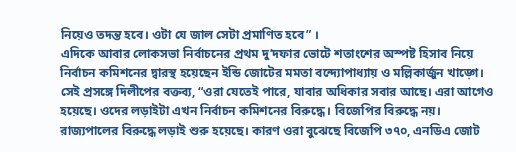নিয়েও তদন্ত হবে। ওটা যে জাল সেটা প্রমাণিত হবে” ।
এদিকে আবার লোকসভা নির্বাচনের প্রথম দু’দফার ভোটে শতাংশের অস্পষ্ট হিসাব নিয়ে নির্বাচন কমিশনের দ্বারস্থ হয়েছেন ইন্ডি জোটের মমতা বন্দ্যোপাধ্যায় ও মল্লিকার্জুন খাড়্গে। সেই প্রসঙ্গে দিলীপের বক্তব্য, “ওরা যেতেই পারে, যাবার অধিকার সবার আছে। এরা আগেও হয়েছে। ওদের লড়াইটা এখন নির্বাচন কমিশনের বিরুদ্ধে। বিজেপির বিরুদ্ধে নয়। রাজ্যপালের বিরুদ্ধে লড়াই শুরু হয়েছে। কারণ ওরা বুঝেছে বিজেপি ৩৭০, এনডিএ জোট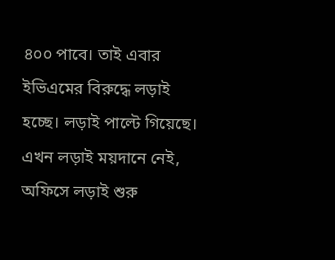৪০০ পাবে। তাই এবার ইভিএমের বিরুদ্ধে লড়াই হচ্ছে। লড়াই পাল্টে গিয়েছে। এখন লড়াই ময়দানে নেই, অফিসে লড়াই শুরু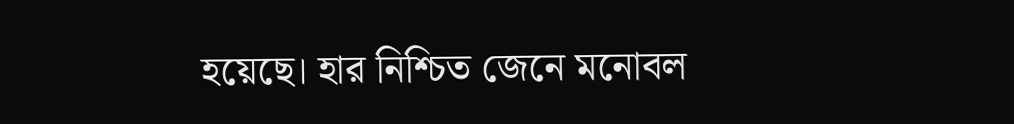হয়েছে। হার নিশ্চিত জেনে মনোবল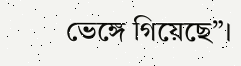ভেঙ্গে গিয়েছে”।